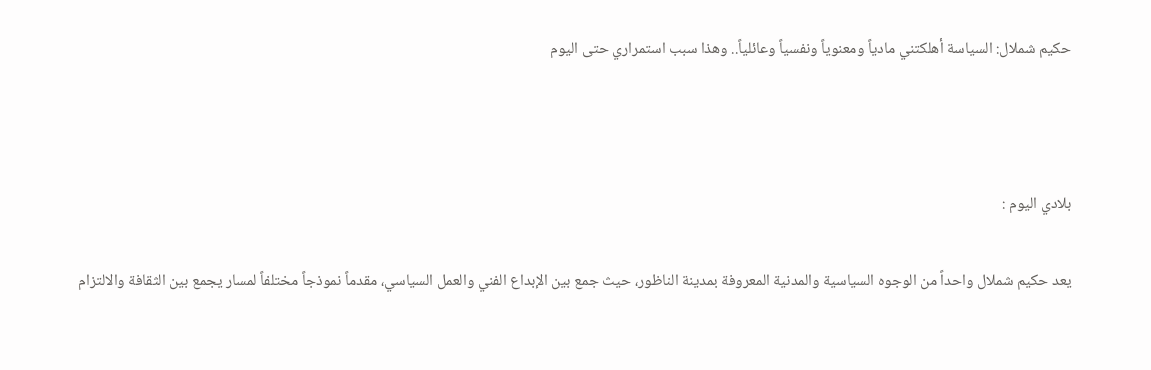حكيم شملال: السياسة أهلكتني مادياً ومعنوياً ونفسياً وعائلياً.. وهذا سبب استمراري حتى اليوم



بلادي اليوم :

يعد حكيم شملال واحداً من الوجوه السياسية والمدنية المعروفة بمدينة الناظور، حيث جمع بين الإبداع الفني والعمل السياسي، مقدماً نموذجاً مختلفاً لمسار يجمع بين الثقافة والالتزام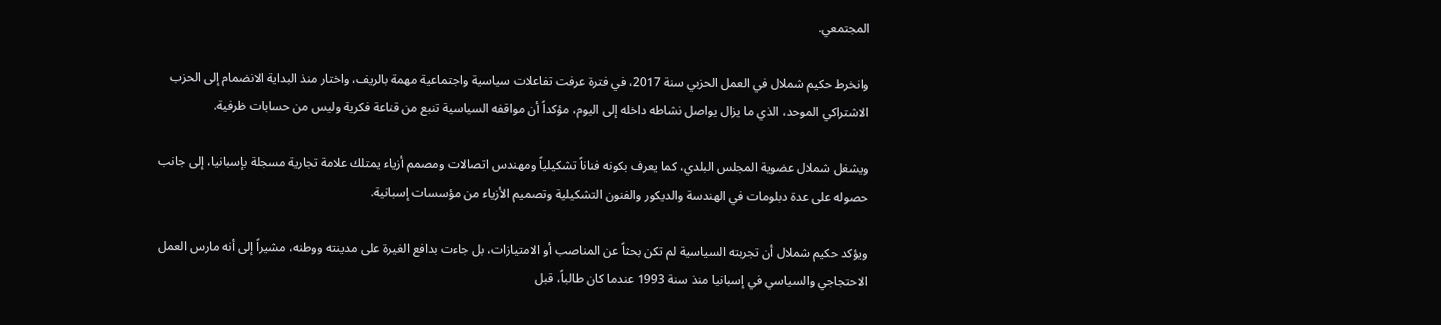المجتمعي.

وانخرط حكيم شملال في العمل الحزبي سنة 2017، في فترة عرفت تفاعلات سياسية واجتماعية مهمة بالريف، واختار منذ البداية الانضمام إلى الحزب الاشتراكي الموحد، الذي ما يزال يواصل نشاطه داخله إلى اليوم، مؤكداً أن مواقفه السياسية تنبع من قناعة فكرية وليس من حسابات ظرفية.

ويشغل شملال عضوية المجلس البلدي، كما يعرف بكونه فناناً تشكيلياً ومهندس اتصالات ومصمم أزياء يمتلك علامة تجارية مسجلة بإسبانيا، إلى جانب حصوله على عدة دبلومات في الهندسة والديكور والفنون التشكيلية وتصميم الأزياء من مؤسسات إسبانية.

ويؤكد حكيم شملال أن تجربته السياسية لم تكن بحثاً عن المناصب أو الامتيازات، بل جاءت بدافع الغيرة على مدينته ووطنه، مشيراً إلى أنه مارس العمل الاحتجاجي والسياسي في إسبانيا منذ سنة 1993 عندما كان طالباً، قبل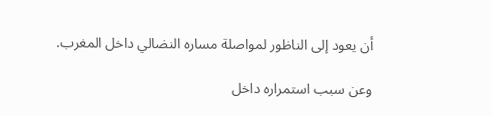أن يعود إلى الناظور لمواصلة مساره النضالي داخل المغرب.

وعن سبب استمراره داخل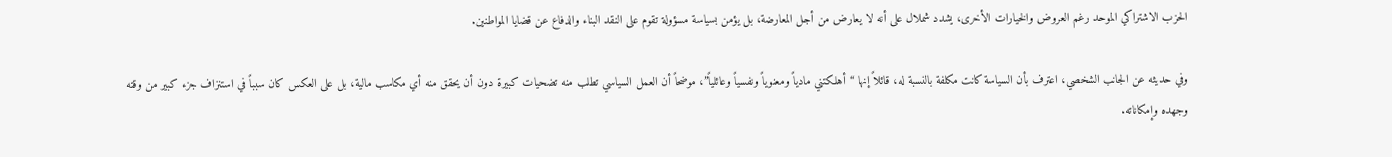الحزب الاشتراكي الموحد رغم العروض والخيارات الأخرى، يشدد شملال على أنه لا يعارض من أجل المعارضة، بل يؤمن بسياسة مسؤولة تقوم على النقد البناء والدفاع عن قضايا المواطنين.

وفي حديثه عن الجانب الشخصي، اعترف بأن السياسة كانت مكلفة بالنسبة له، قائلاً إنها “أهلكتني مادياً ومعنوياً ونفسياً وعائلياً”، موضحاً أن العمل السياسي تطلب منه تضحيات كبيرة دون أن يحقق منه أي مكاسب مالية، بل على العكس كان سبباً في استنزاف جزء كبير من وقته وجهده وإمكاناته.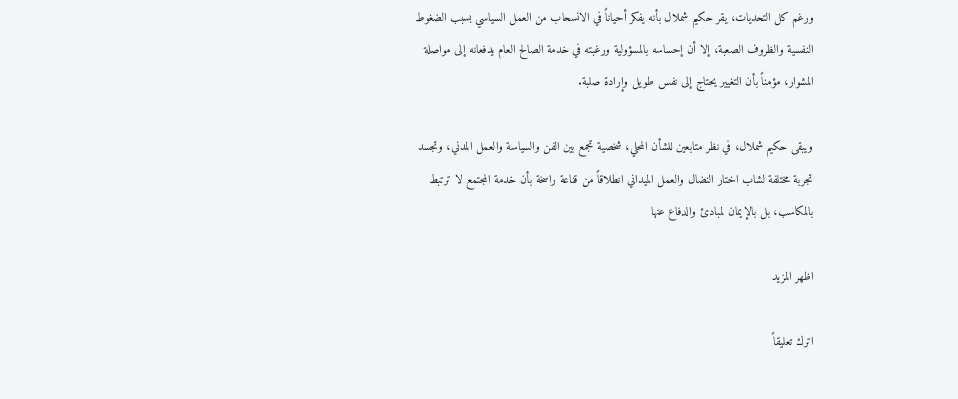ورغم كل التحديات، يقر حكيم شملال بأنه يفكر أحياناً في الانسحاب من العمل السياسي بسبب الضغوط النفسية والظروف الصعبة، إلا أن إحساسه بالمسؤولية ورغبته في خدمة الصالح العام يدفعانه إلى مواصلة المشوار، مؤمناً بأن التغيير يحتاج إلى نفس طويل وإرادة صلبة.

ويبقى حكيم شملال، في نظر متابعين للشأن المحلي، شخصية تجمع بين الفن والسياسة والعمل المدني، وتجسد تجربة مختلفة لشاب اختار النضال والعمل الميداني انطلاقاً من قناعة راسخة بأن خدمة المجتمع لا ترتبط بالمكاسب، بل بالإيمان لمبادئ والدفاع عنها

اظهر المزيد

اترك تعليقاً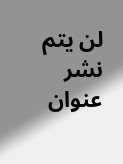لن يتم نشر عنوان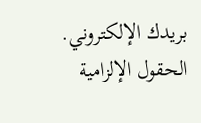بريدك الإلكتروني. الحقول الإلزامية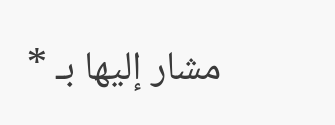مشار إليها بـ *